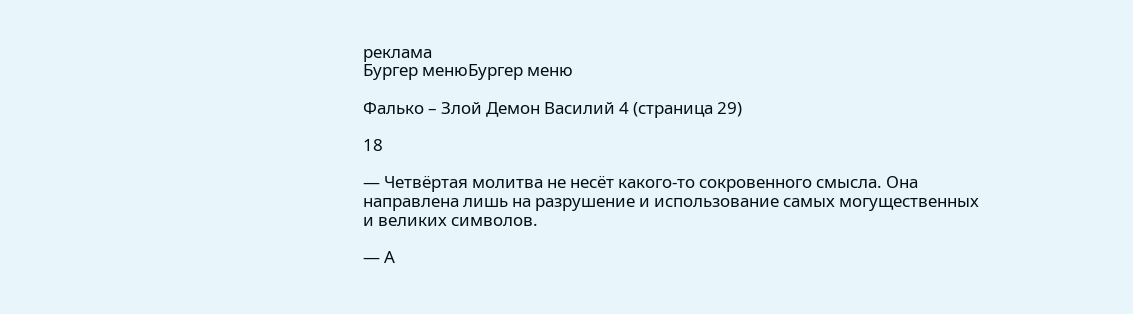реклама
Бургер менюБургер меню

Фалько – Злой Демон Василий 4 (страница 29)

18

— Четвёртая молитва не несёт какого-то сокровенного смысла. Она направлена лишь на разрушение и использование самых могущественных и великих символов.

— А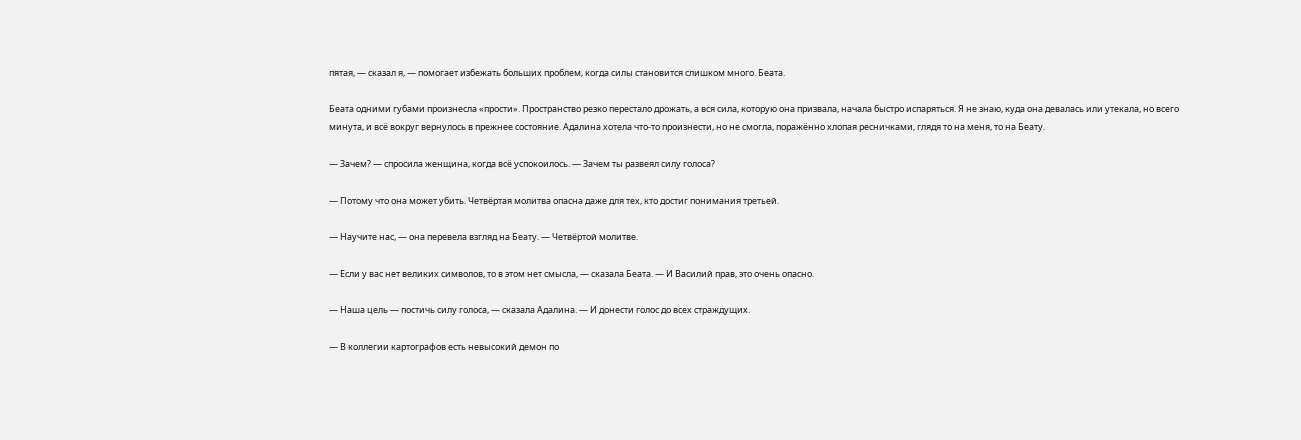пятая, — сказал я, — помогает избежать больших проблем, когда силы становится слишком много. Беата.

Беата одними губами произнесла «прости». Пространство резко перестало дрожать, а вся сила, которую она призвала, начала быстро испаряться. Я не знаю, куда она девалась или утекала, но всего минута, и всё вокруг вернулось в прежнее состояние. Адалина хотела что-то произнести, но не смогла, поражённо хлопая ресничками, глядя то на меня, то на Беату.

— Зачем? — спросила женщина, когда всё успокоилось. — Зачем ты развеял силу голоса?

— Потому что она может убить. Четвёртая молитва опасна даже для тех, кто достиг понимания третьей.

— Научите нас, — она перевела взгляд на Беату. — Четвёртой молитве.

— Если у вас нет великих символов, то в этом нет смысла, — сказала Беата. — И Василий прав, это очень опасно.

— Наша цель — постичь силу голоса, — сказала Адалина. — И донести голос до всех страждущих.

— В коллегии картографов есть невысокий демон по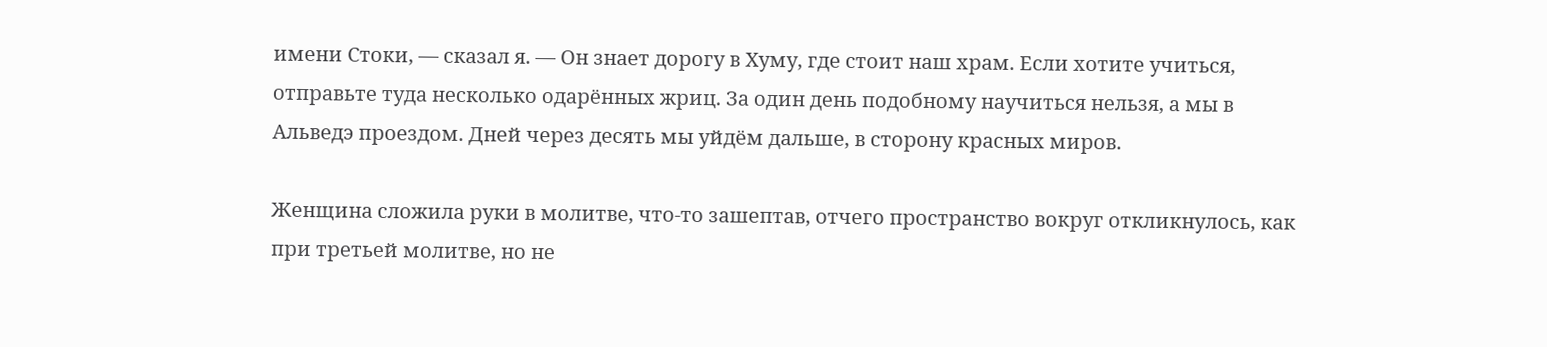имени Стоки, — сказал я. — Он знает дорогу в Хуму, где стоит наш храм. Если хотите учиться, отправьте туда несколько одарённых жриц. За один день подобному научиться нельзя, а мы в Альведэ проездом. Дней через десять мы уйдём дальше, в сторону красных миров.

Женщина сложила руки в молитве, что-то зашептав, отчего пространство вокруг откликнулось, как при третьей молитве, но не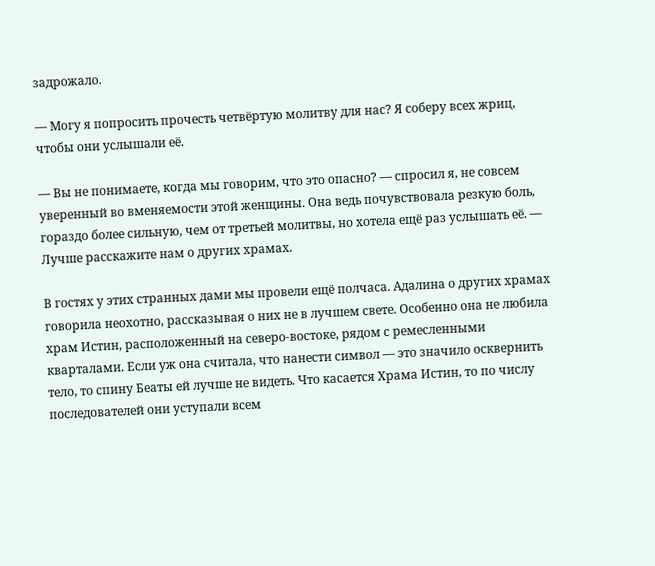задрожало.

— Могу я попросить прочесть четвёртую молитву для нас? Я соберу всех жриц, чтобы они услышали её.

— Вы не понимаете, когда мы говорим, что это опасно? — спросил я, не совсем уверенный во вменяемости этой женщины. Она ведь почувствовала резкую боль, гораздо более сильную, чем от третьей молитвы, но хотела ещё раз услышать её. — Лучше расскажите нам о других храмах.

В гостях у этих странных дами мы провели ещё полчаса. Адалина о других храмах говорила неохотно, рассказывая о них не в лучшем свете. Особенно она не любила храм Истин, расположенный на северо-востоке, рядом с ремесленными кварталами. Если уж она считала, что нанести символ — это значило осквернить тело, то спину Беаты ей лучше не видеть. Что касается Храма Истин, то по числу последователей они уступали всем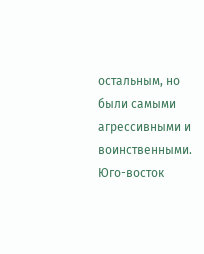остальным, но были самыми агрессивными и воинственными. Юго-восток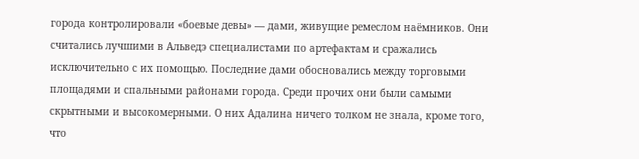города контролировали «боевые девы» — дами, живущие ремеслом наёмников. Они считались лучшими в Альведэ специалистами по артефактам и сражались исключительно с их помощью. Последние дами обосновались между торговыми площадями и спальными районами города. Среди прочих они были самыми скрытными и высокомерными. О них Адалина ничего толком не знала, кроме того, что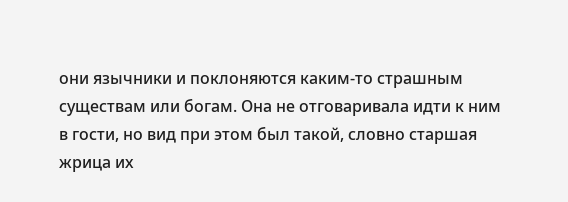они язычники и поклоняются каким-то страшным существам или богам. Она не отговаривала идти к ним в гости, но вид при этом был такой, словно старшая жрица их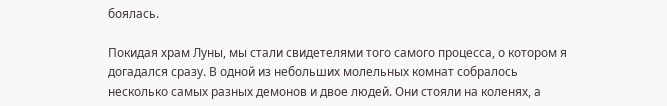боялась.

Покидая храм Луны, мы стали свидетелями того самого процесса, о котором я догадался сразу. В одной из небольших молельных комнат собралось несколько самых разных демонов и двое людей. Они стояли на коленях, а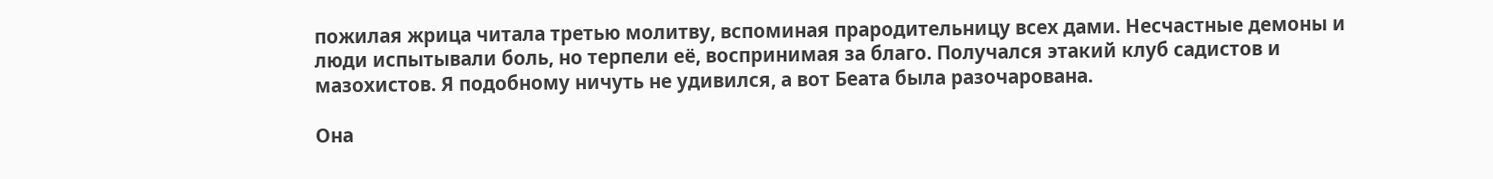пожилая жрица читала третью молитву, вспоминая прародительницу всех дами. Несчастные демоны и люди испытывали боль, но терпели её, воспринимая за благо. Получался этакий клуб садистов и мазохистов. Я подобному ничуть не удивился, а вот Беата была разочарована.

Она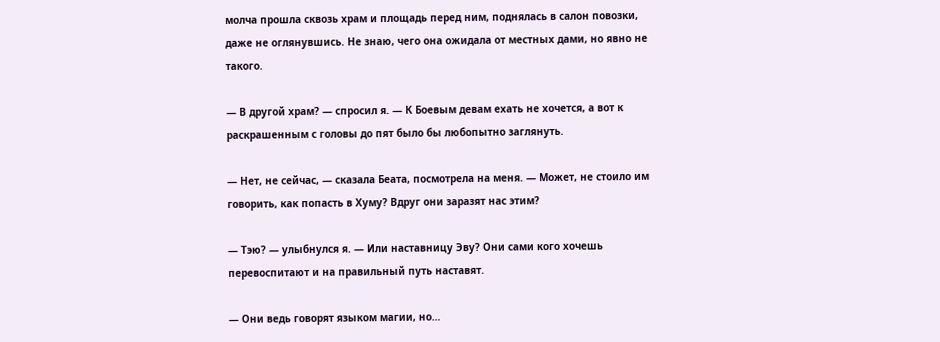молча прошла сквозь храм и площадь перед ним, поднялась в салон повозки, даже не оглянувшись. Не знаю, чего она ожидала от местных дами, но явно не такого.

— В другой храм? — спросил я. — К Боевым девам ехать не хочется, а вот к раскрашенным с головы до пят было бы любопытно заглянуть.

— Нет, не сейчас, — сказала Беата, посмотрела на меня. — Может, не стоило им говорить, как попасть в Хуму? Вдруг они заразят нас этим?

— Тэю? — улыбнулся я. — Или наставницу Эву? Они сами кого хочешь перевоспитают и на правильный путь наставят.

— Они ведь говорят языком магии, но…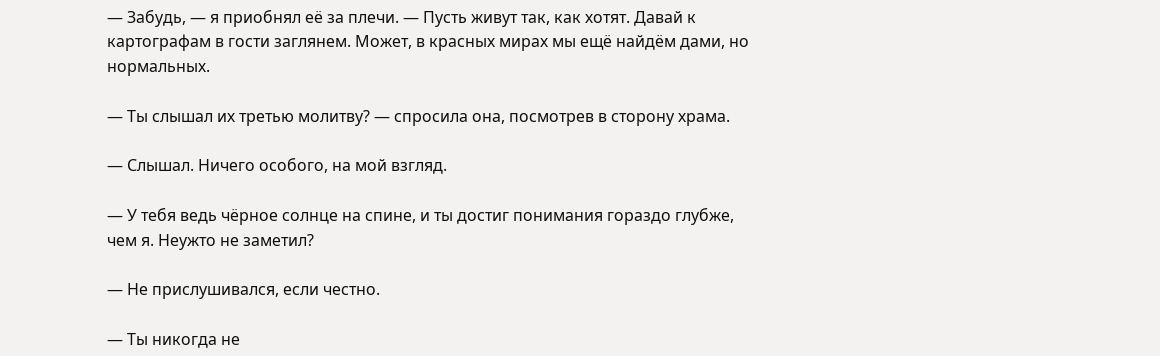— Забудь, — я приобнял её за плечи. — Пусть живут так, как хотят. Давай к картографам в гости заглянем. Может, в красных мирах мы ещё найдём дами, но нормальных.

— Ты слышал их третью молитву? — спросила она, посмотрев в сторону храма.

— Слышал. Ничего особого, на мой взгляд.

— У тебя ведь чёрное солнце на спине, и ты достиг понимания гораздо глубже, чем я. Неужто не заметил?

— Не прислушивался, если честно.

— Ты никогда не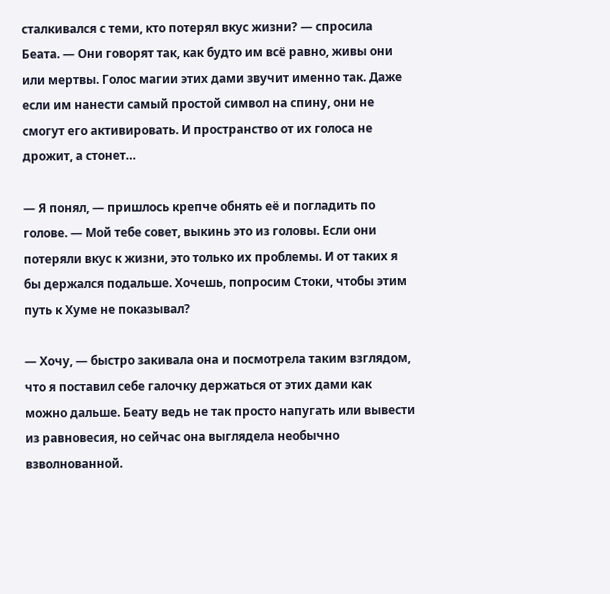сталкивался с теми, кто потерял вкус жизни? — спросила Беата. — Они говорят так, как будто им всё равно, живы они или мертвы. Голос магии этих дами звучит именно так. Даже если им нанести самый простой символ на спину, они не смогут его активировать. И пространство от их голоса не дрожит, а стонет…

— Я понял, — пришлось крепче обнять её и погладить по голове. — Мой тебе совет, выкинь это из головы. Если они потеряли вкус к жизни, это только их проблемы. И от таких я бы держался подальше. Хочешь, попросим Стоки, чтобы этим путь к Хуме не показывал?

— Хочу, — быстро закивала она и посмотрела таким взглядом, что я поставил себе галочку держаться от этих дами как можно дальше. Беату ведь не так просто напугать или вывести из равновесия, но сейчас она выглядела необычно взволнованной.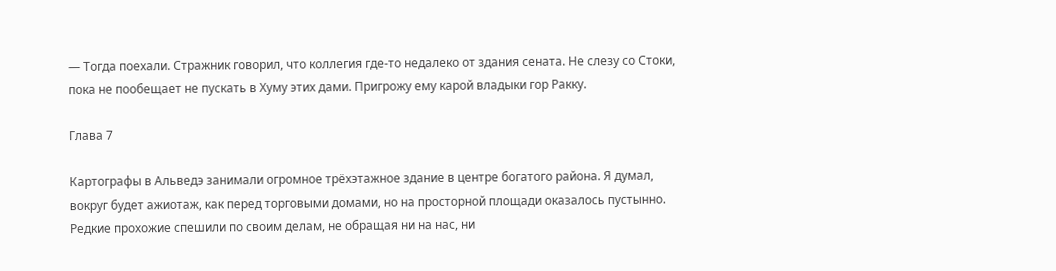— Тогда поехали. Стражник говорил, что коллегия где-то недалеко от здания сената. Не слезу со Стоки, пока не пообещает не пускать в Хуму этих дами. Пригрожу ему карой владыки гор Ракку.

Глава 7

Картографы в Альведэ занимали огромное трёхэтажное здание в центре богатого района. Я думал, вокруг будет ажиотаж, как перед торговыми домами, но на просторной площади оказалось пустынно. Редкие прохожие спешили по своим делам, не обращая ни на нас, ни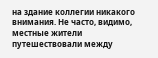на здание коллегии никакого внимания. Не часто, видимо, местные жители путешествовали между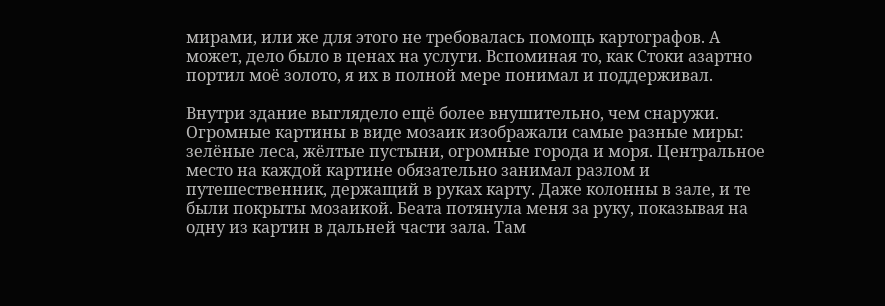мирами, или же для этого не требовалась помощь картографов. А может, дело было в ценах на услуги. Вспоминая то, как Стоки азартно портил моё золото, я их в полной мере понимал и поддерживал.

Внутри здание выглядело ещё более внушительно, чем снаружи. Огромные картины в виде мозаик изображали самые разные миры: зелёные леса, жёлтые пустыни, огромные города и моря. Центральное место на каждой картине обязательно занимал разлом и путешественник, держащий в руках карту. Даже колонны в зале, и те были покрыты мозаикой. Беата потянула меня за руку, показывая на одну из картин в дальней части зала. Там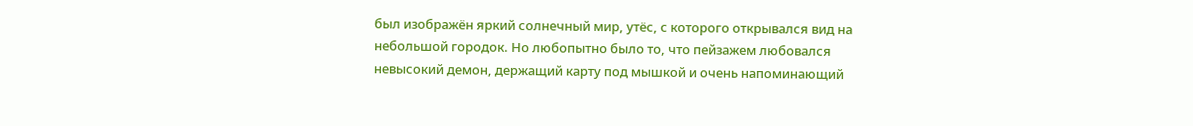был изображён яркий солнечный мир, утёс, с которого открывался вид на небольшой городок. Но любопытно было то, что пейзажем любовался невысокий демон, держащий карту под мышкой и очень напоминающий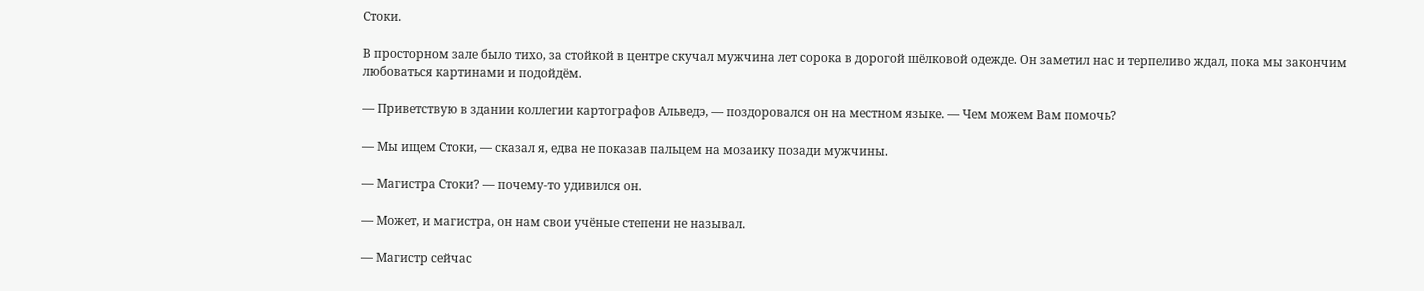Стоки.

В просторном зале было тихо, за стойкой в центре скучал мужчина лет сорока в дорогой шёлковой одежде. Он заметил нас и терпеливо ждал, пока мы закончим любоваться картинами и подойдём.

— Приветствую в здании коллегии картографов Альведэ, — поздоровался он на местном языке. — Чем можем Вам помочь?

— Мы ищем Стоки, — сказал я, едва не показав пальцем на мозаику позади мужчины.

— Магистра Стоки? — почему-то удивился он.

— Может, и магистра, он нам свои учёные степени не называл.

— Магистр сейчас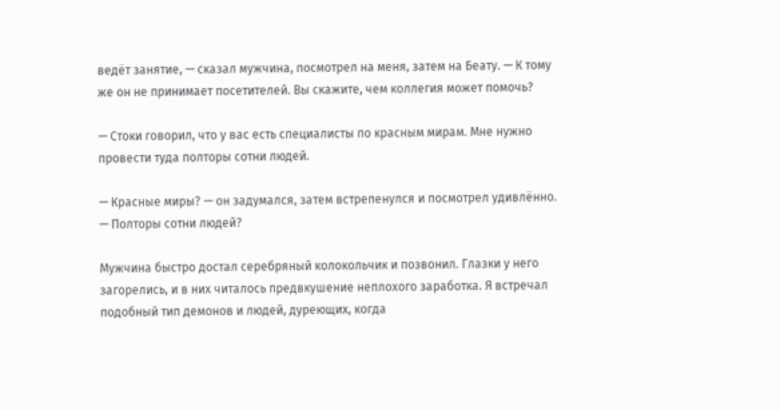ведёт занятие, — сказал мужчина, посмотрел на меня, затем на Беату. — К тому же он не принимает посетителей. Вы скажите, чем коллегия может помочь?

— Стоки говорил, что у вас есть специалисты по красным мирам. Мне нужно провести туда полторы сотни людей.

— Красные миры? — он задумался, затем встрепенулся и посмотрел удивлённо. — Полторы сотни людей?

Мужчина быстро достал серебряный колокольчик и позвонил. Глазки у него загорелись, и в них читалось предвкушение неплохого заработка. Я встречал подобный тип демонов и людей, дуреющих, когда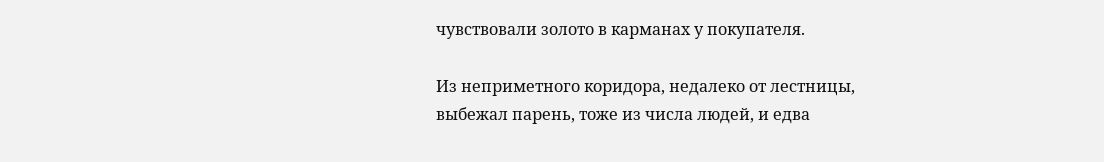чувствовали золото в карманах у покупателя.

Из неприметного коридора, недалеко от лестницы, выбежал парень, тоже из числа людей, и едва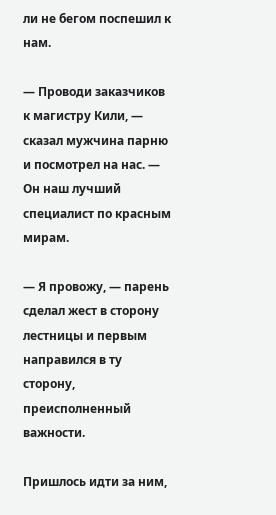ли не бегом поспешил к нам.

— Проводи заказчиков к магистру Кили, — сказал мужчина парню и посмотрел на нас. — Он наш лучший специалист по красным мирам.

— Я провожу, — парень сделал жест в сторону лестницы и первым направился в ту сторону, преисполненный важности.

Пришлось идти за ним,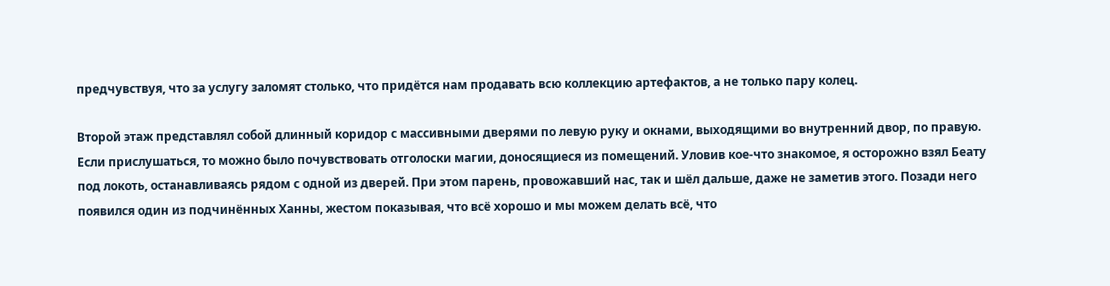предчувствуя, что за услугу заломят столько, что придётся нам продавать всю коллекцию артефактов, а не только пару колец.

Второй этаж представлял собой длинный коридор с массивными дверями по левую руку и окнами, выходящими во внутренний двор, по правую. Если прислушаться, то можно было почувствовать отголоски магии, доносящиеся из помещений. Уловив кое-что знакомое, я осторожно взял Беату под локоть, останавливаясь рядом с одной из дверей. При этом парень, провожавший нас, так и шёл дальше, даже не заметив этого. Позади него появился один из подчинённых Ханны, жестом показывая, что всё хорошо и мы можем делать всё, что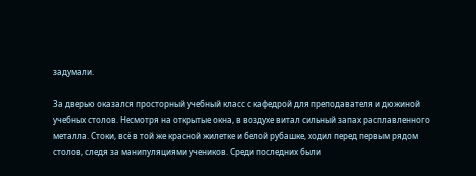задумали.

За дверью оказался просторный учебный класс с кафедрой для преподавателя и дюжиной учебных столов. Несмотря на открытые окна, в воздухе витал сильный запах расплавленного металла. Стоки, всё в той же красной жилетке и белой рубашке, ходил перед первым рядом столов, следя за манипуляциями учеников. Среди последних были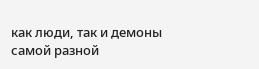как люди, так и демоны самой разной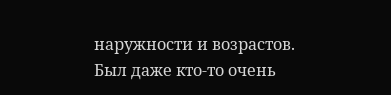наружности и возрастов. Был даже кто-то очень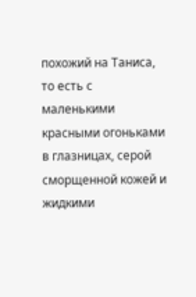похожий на Таниса, то есть с маленькими красными огоньками в глазницах, серой сморщенной кожей и жидкими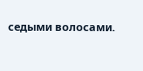седыми волосами.